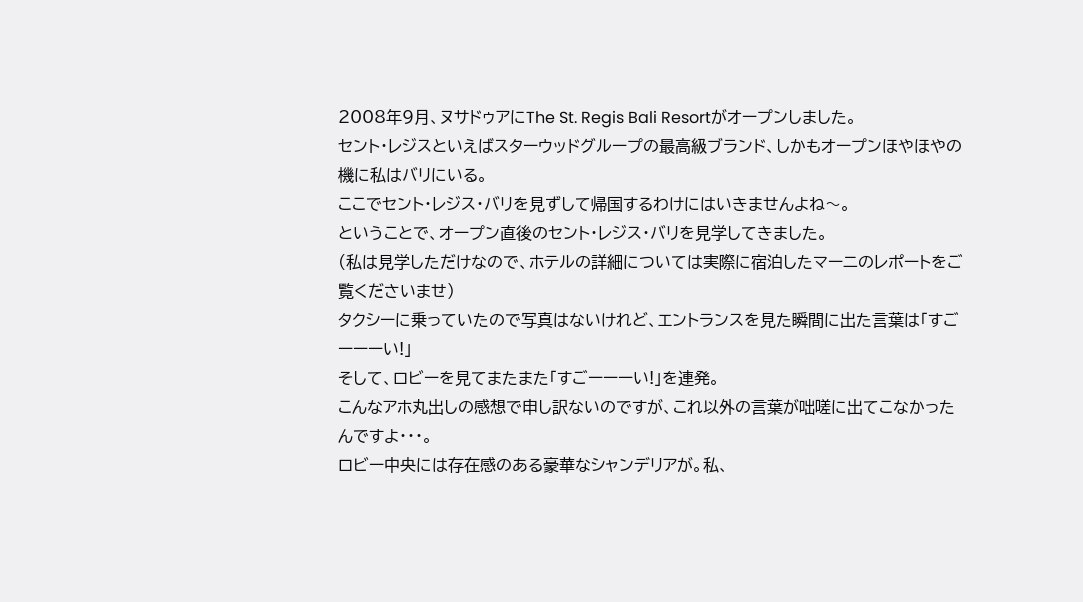2008年9月、ヌサドゥアにThe St. Regis Bali Resortがオープンしました。
セント・レジスといえばスターウッドグループの最高級ブランド、しかもオープンほやほやの機に私はバリにいる。
ここでセント・レジス・バリを見ずして帰国するわけにはいきませんよね〜。
ということで、オープン直後のセント・レジス・バリを見学してきました。
(私は見学しただけなので、ホテルの詳細については実際に宿泊したマーニのレポートをご覧くださいませ)
タクシーに乗っていたので写真はないけれど、エントランスを見た瞬間に出た言葉は「すごーーーい!」
そして、ロビーを見てまたまた「すごーーーい!」を連発。
こんなアホ丸出しの感想で申し訳ないのですが、これ以外の言葉が咄嗟に出てこなかったんですよ・・・。
ロビー中央には存在感のある豪華なシャンデリアが。私、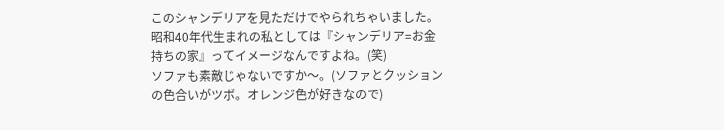このシャンデリアを見ただけでやられちゃいました。
昭和40年代生まれの私としては『シャンデリア=お金持ちの家』ってイメージなんですよね。(笑)
ソファも素敵じゃないですか〜。(ソファとクッションの色合いがツボ。オレンジ色が好きなので)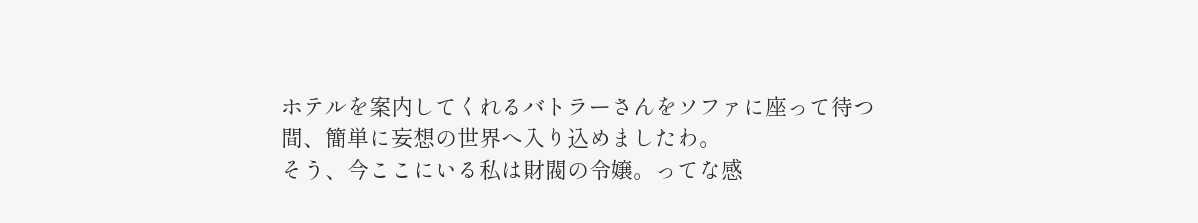ホテルを案内してくれるバトラーさんをソファに座って待つ間、簡単に妄想の世界へ入り込めましたわ。
そう、今ここにいる私は財閥の令嬢。ってな感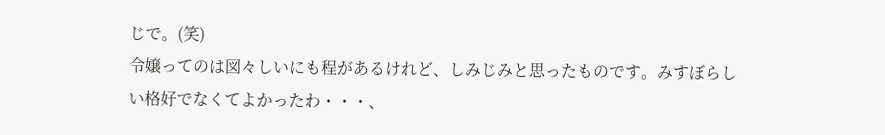じで。(笑)
令嬢ってのは図々しいにも程があるけれど、しみじみと思ったものです。みすぼらしい格好でなくてよかったわ・・・、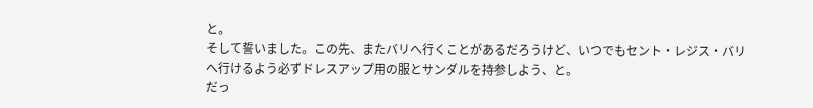と。
そして誓いました。この先、またバリへ行くことがあるだろうけど、いつでもセント・レジス・バリへ行けるよう必ずドレスアップ用の服とサンダルを持参しよう、と。
だっ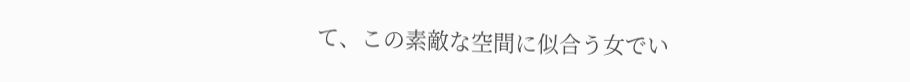て、この素敵な空間に似合う女でい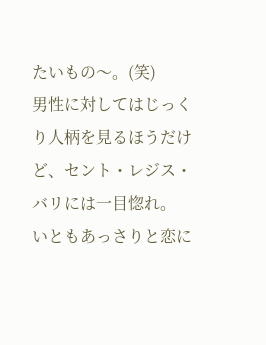たいもの〜。(笑)
男性に対してはじっくり人柄を見るほうだけど、セント・レジス・バリには一目惚れ。
いともあっさりと恋に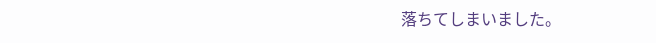落ちてしまいました。